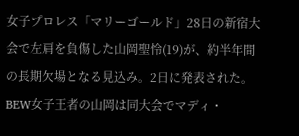女子プロレス「マリーゴールド」28日の新宿大会で左肩を負傷した山岡聖怜(19)が、約半年間の長期欠場となる見込み。2日に発表された。
BEW女子王者の山岡は同大会でマディ・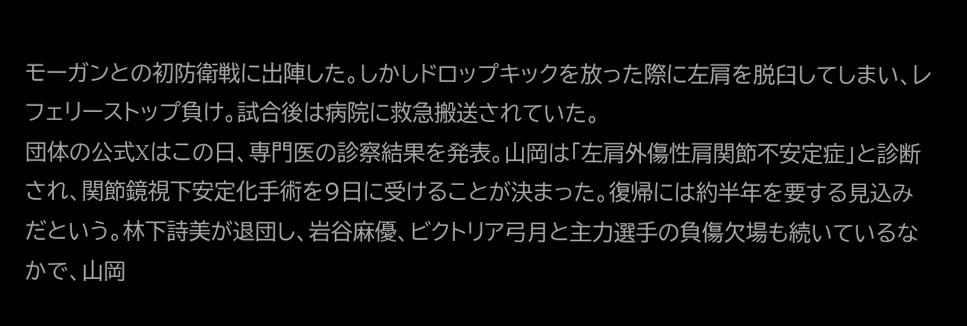モーガンとの初防衛戦に出陣した。しかしドロップキックを放った際に左肩を脱臼してしまい、レフェリーストップ負け。試合後は病院に救急搬送されていた。
団体の公式Xはこの日、専門医の診察結果を発表。山岡は「左肩外傷性肩関節不安定症」と診断され、関節鏡視下安定化手術を9日に受けることが決まった。復帰には約半年を要する見込みだという。林下詩美が退団し、岩谷麻優、ビクトリア弓月と主力選手の負傷欠場も続いているなかで、山岡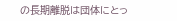の長期離脱は団体にとっ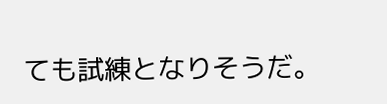ても試練となりそうだ。